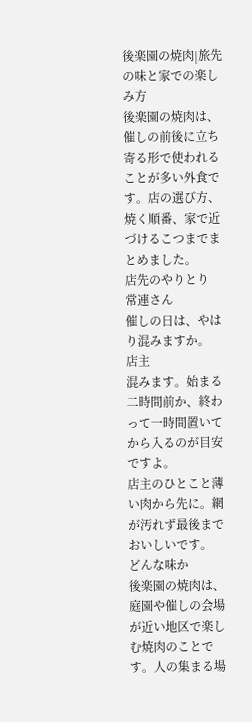後楽園の焼肉|旅先の味と家での楽しみ方
後楽園の焼肉は、催しの前後に立ち寄る形で使われることが多い外食です。店の選び方、焼く順番、家で近づけるこつまでまとめました。
店先のやりとり
常連さん
催しの日は、やはり混みますか。
店主
混みます。始まる二時間前か、終わって一時間置いてから入るのが目安ですよ。
店主のひとこと薄い肉から先に。網が汚れず最後までおいしいです。
どんな味か
後楽園の焼肉は、庭園や催しの会場が近い地区で楽しむ焼肉のことです。人の集まる場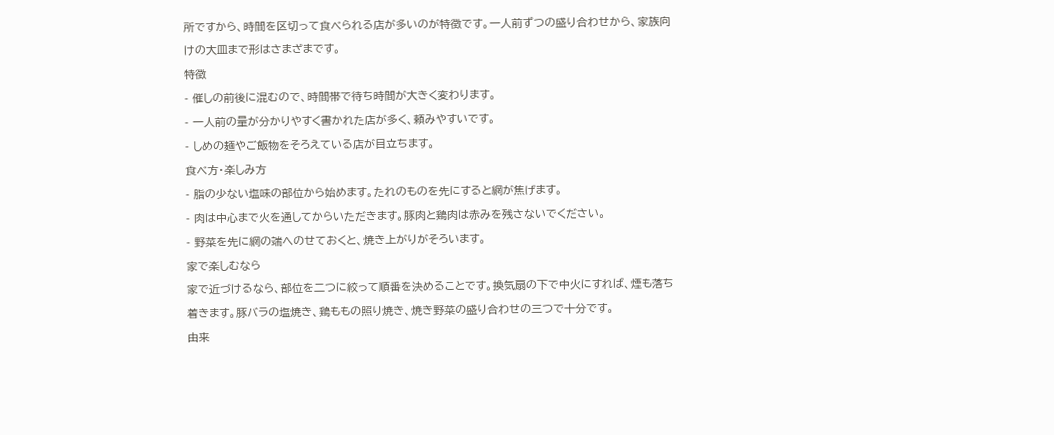所ですから、時間を区切って食べられる店が多いのが特徴です。一人前ずつの盛り合わせから、家族向けの大皿まで形はさまざまです。
特徴
- 催しの前後に混むので、時間帯で待ち時間が大きく変わります。
- 一人前の量が分かりやすく書かれた店が多く、頼みやすいです。
- しめの麺やご飯物をそろえている店が目立ちます。
食べ方・楽しみ方
- 脂の少ない塩味の部位から始めます。たれのものを先にすると網が焦げます。
- 肉は中心まで火を通してからいただきます。豚肉と鶏肉は赤みを残さないでください。
- 野菜を先に網の端へのせておくと、焼き上がりがそろいます。
家で楽しむなら
家で近づけるなら、部位を二つに絞って順番を決めることです。換気扇の下で中火にすれば、煙も落ち着きます。豚バラの塩焼き、鶏ももの照り焼き、焼き野菜の盛り合わせの三つで十分です。
由来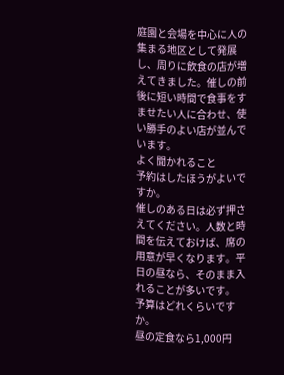庭園と会場を中心に人の集まる地区として発展し、周りに飲食の店が増えてきました。催しの前後に短い時間で食事をすませたい人に合わせ、使い勝手のよい店が並んでいます。
よく聞かれること
予約はしたほうがよいですか。
催しのある日は必ず押さえてください。人数と時間を伝えておけば、席の用意が早くなります。平日の昼なら、そのまま入れることが多いです。
予算はどれくらいですか。
昼の定食なら1,000円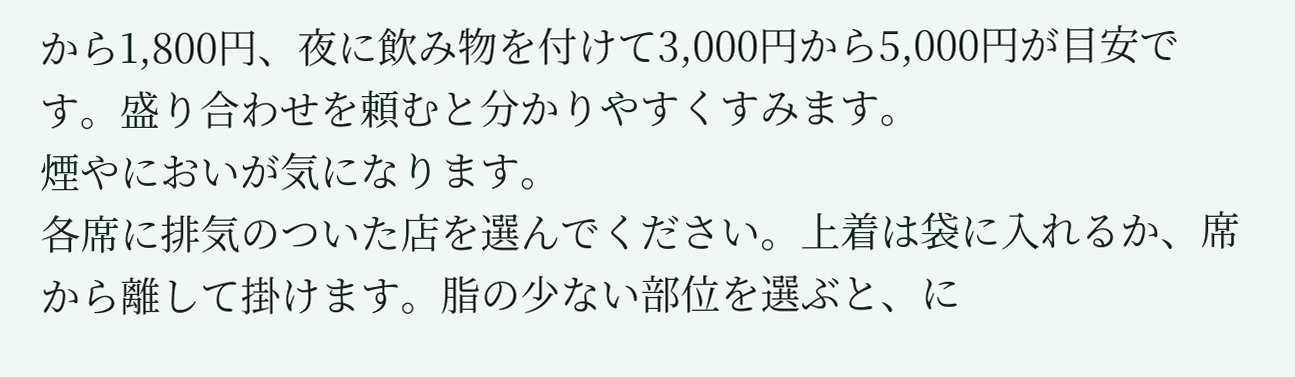から1,800円、夜に飲み物を付けて3,000円から5,000円が目安です。盛り合わせを頼むと分かりやすくすみます。
煙やにおいが気になります。
各席に排気のついた店を選んでください。上着は袋に入れるか、席から離して掛けます。脂の少ない部位を選ぶと、に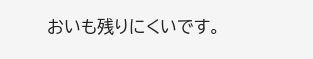おいも残りにくいです。